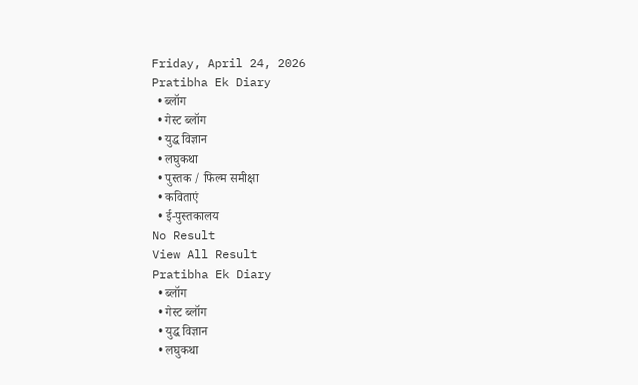Friday, April 24, 2026
Pratibha Ek Diary
  • ब्लॉग
  • गेस्ट ब्लॉग
  • युद्ध विज्ञान
  • लघुकथा
  • पुस्तक / फिल्म समीक्षा
  • कविताएं
  • ई-पुस्तकालय
No Result
View All Result
Pratibha Ek Diary
  • ब्लॉग
  • गेस्ट ब्लॉग
  • युद्ध विज्ञान
  • लघुकथा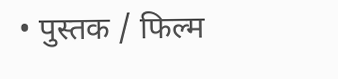• पुस्तक / फिल्म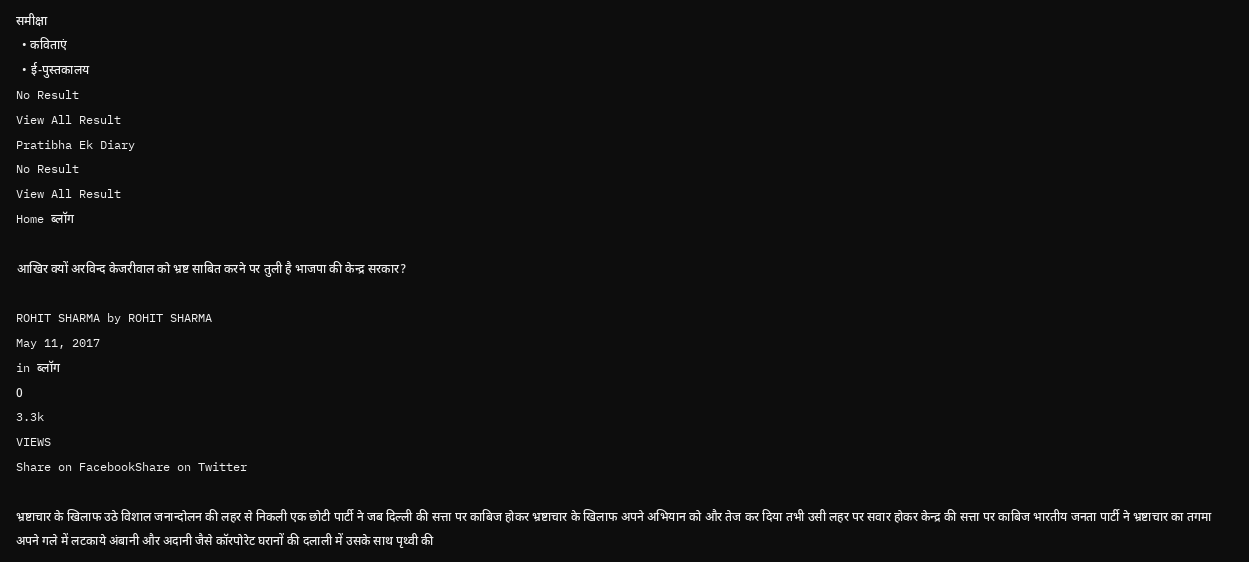समीक्षा
  • कविताएं
  • ई-पुस्तकालय
No Result
View All Result
Pratibha Ek Diary
No Result
View All Result
Home ब्लॉग

आखिर क्यों अरविन्द केजरीवाल को भ्रष्ट साबित करने पर तुली है भाजपा की केन्द्र सरकार?

ROHIT SHARMA by ROHIT SHARMA
May 11, 2017
in ब्लॉग
0
3.3k
VIEWS
Share on FacebookShare on Twitter

भ्रष्टाचार के खिलाफ उठे विशाल जनान्दोलन की लहर से निकली एक छोटी पार्टी ने जब दिल्ली की सत्ता पर काबिज होकर भ्रष्टाचार के खिलाफ अपने अभियान को और तेज कर दिया तभी उसी लहर पर सवार होकर केन्द्र की सत्ता पर काबिज भारतीय जनता पार्टी ने भ्रष्टाचार का तगमा अपने गले में लटकाये अंबानी और अदानी जैसे कॉरपोरेट घरानों की दलाली में उसके साथ पृथ्वी की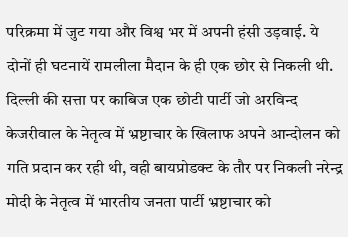परिक्रमा में जुट गया और विश्व भर में अपनी हंसी उड़वाई. ये दोनों ही घटनायें रामलीला मैदान के ही एक छोर से निकली थी. दिल्ली की सत्ता पर काबिज एक छोटी पार्टी जो अरविन्द केजरीवाल के नेतृत्व में भ्रष्टाचार के खिलाफ अपने आन्दोलन को गति प्रदान कर रही थी, वही बायप्रोडक्ट के तौर पर निकली नरेन्द्र मोदी के नेतृत्व में भारतीय जनता पार्टी भ्रष्टाचार को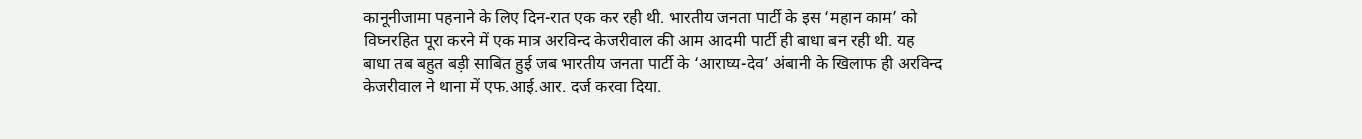कानूनीजामा पहनाने के लिए दिन-रात एक कर रही थी. भारतीय जनता पार्टी के इस ‘महान काम’ को विघ्नरहित पूरा करने में एक मात्र अरविन्द केजरीवाल की आम आदमी पार्टी ही बाधा बन रही थी. यह बाधा तब बहुत बड़ी साबित हुई जब भारतीय जनता पार्टी के ‘आराघ्य-देव’ अंबानी के खिलाफ ही अरविन्द केजरीवाल ने थाना में एफ.आई.आर. दर्ज करवा दिया.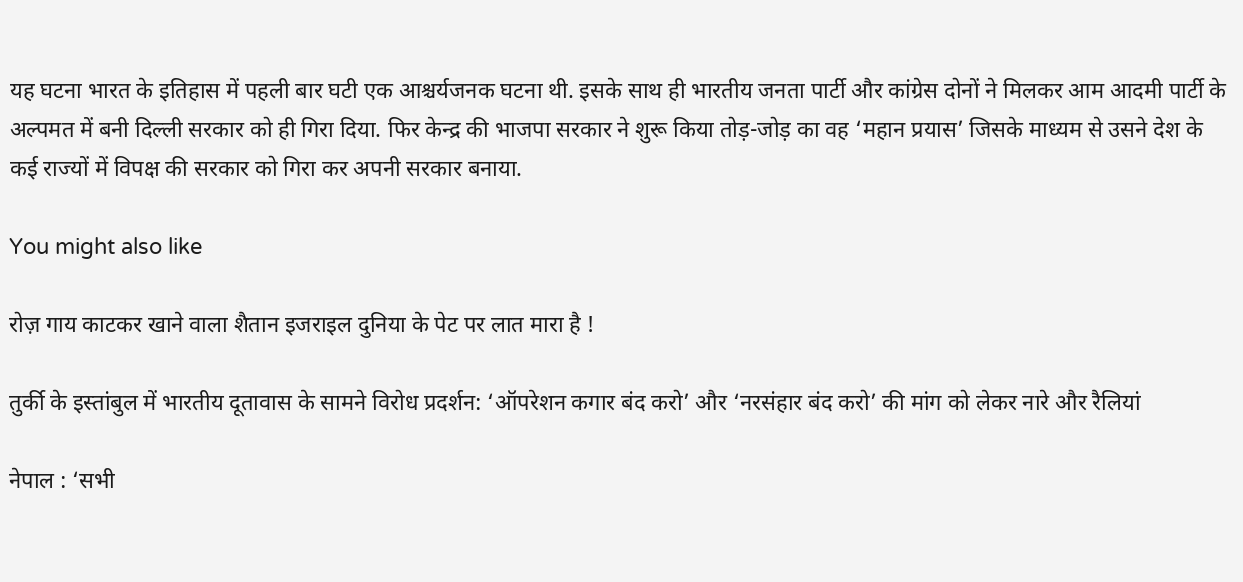यह घटना भारत के इतिहास में पहली बार घटी एक आश्चर्यजनक घटना थी. इसके साथ ही भारतीय जनता पार्टी और कांग्रेस दोनों ने मिलकर आम आदमी पार्टी के अल्पमत में बनी दिल्ली सरकार को ही गिरा दिया. फिर केन्द्र की भाजपा सरकार ने शुरू किया तोड़-जोड़ का वह ‘महान प्रयास’ जिसके माध्यम से उसने देश के कई राज्यों में विपक्ष की सरकार को गिरा कर अपनी सरकार बनाया.

You might also like

रोज़ गाय काटकर खाने वाला शैतान इजराइल दुनिया के पेट पर लात मारा है !

तुर्की के इस्तांबुल में भारतीय दूतावास के सामने विरोध प्रदर्शन: ‘ऑपरेशन कगार बंद करो’ और ‘नरसंहार बंद करो’ की मांग को लेकर नारे और रैलियां

नेपाल : ‘सभी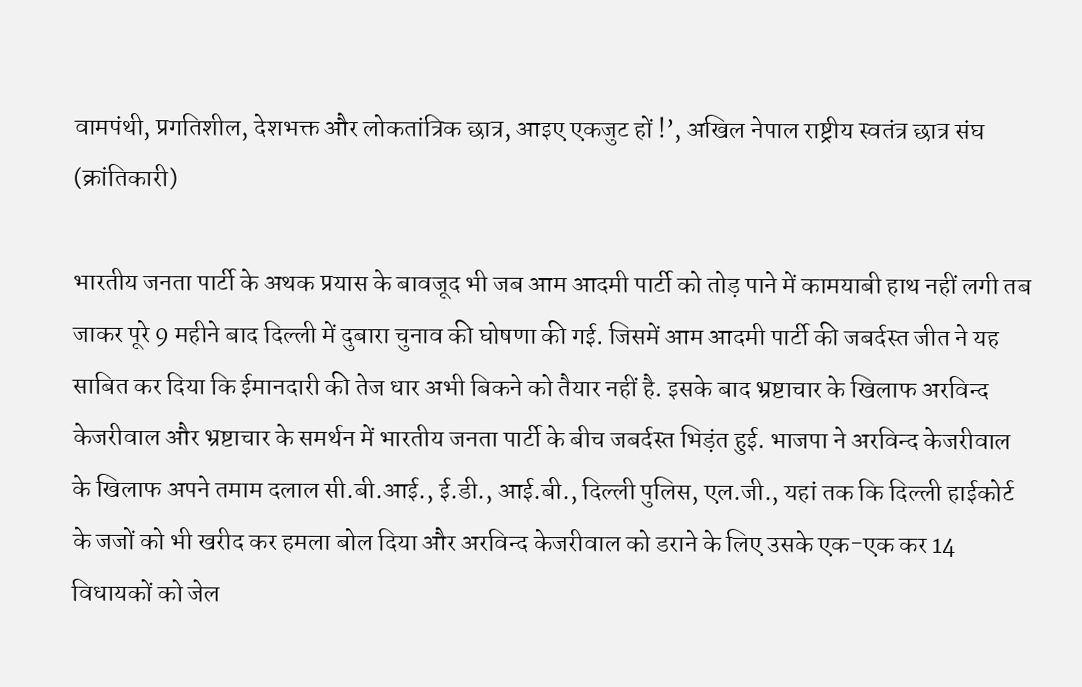वामपंथी, प्रगतिशील, देशभक्त और लोकतांत्रिक छात्र, आइए एकजुट हों !’, अखिल नेपाल राष्ट्रीय स्वतंत्र छात्र संघ (क्रांतिकारी)

भारतीय जनता पार्टी के अथक प्रयास के बावजूद भी जब आम आदमी पार्टी को तोड़ पाने में कामयाबी हाथ नहीं लगी तब जाकर पूरे 9 महीने बाद दिल्ली में दुबारा चुनाव की घोषणा की गई. जिसमें आम आदमी पार्टी की जबर्दस्त जीत ने यह साबित कर दिया कि ईमानदारी की तेज धार अभी बिकने को तैयार नहीं है. इसके बाद भ्रष्टाचार के खिलाफ अरविन्द केजरीवाल और भ्रष्टाचार के समर्थन में भारतीय जनता पार्टी के बीच जबर्दस्त भिड़ंत हुई. भाजपा ने अरविन्द केजरीवाल के खिलाफ अपने तमाम दलाल सी.बी.आई., ई.डी., आई.बी., दिल्ली पुलिस, एल.जी., यहां तक कि दिल्ली हाईकोर्ट के जजों को भी खरीद कर हमला बोल दिया और अरविन्द केजरीवाल को डराने के लिए उसके एक-एक कर 14 विधायकों को जेल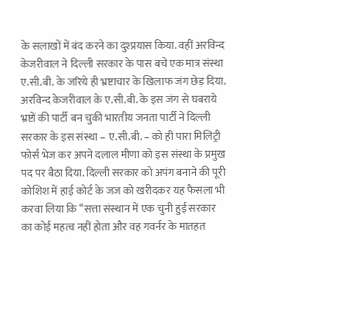के सलाखों में बंद करने का दुश्प्रयास किया. वहीं अरविन्द केजरीवाल ने दिल्ली सरकार के पास बचे एक मात्र संस्था ए.सी.बी. के जरिये ही भ्रष्टाचार के खिलाफ जंग छेड़ दिया. अरविन्द केजरीवाल के ए.सी.बी. के इस जंग से घबराये भ्रष्टों की पार्टी बन चुकी भारतीय जनता पार्टी ने दिल्ली सरकार के इस संस्था – ए.सी.बी. – को ही पारा मिलिट्री फोर्स भेज कर अपने दलाल मीणा को इस संस्था के प्रमुख पद पर बैठा दिया. दिल्ली सरकार को अपंग बनाने की पूरी कोशिश में हाई कोर्ट के जज को खरीदकर यह फैसला भी करवा लिया कि ‘‘सत्ता संस्थान में एक चुनी हुई सरकार का कोई महत्व नहीं होता और वह गवर्नर के मातहत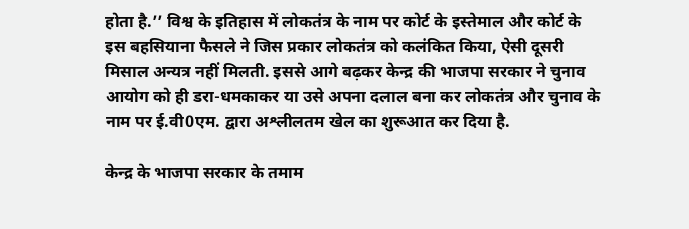होता है.’’ विश्व के इतिहास में लोकतंत्र के नाम पर कोर्ट के इस्तेमाल और कोर्ट के इस बहसियाना फैसले ने जिस प्रकार लोकतंत्र को कलंकित किया, ऐसी दूसरी मिसाल अन्यत्र नहीं मिलती. इससे आगे बढ़कर केन्द्र की भाजपा सरकार ने चुनाव आयोग को ही डरा-धमकाकर या उसे अपना दलाल बना कर लोकतंत्र और चुनाव के नाम पर ई.वी0एम. द्वारा अश्लीलतम खेल का शुरूआत कर दिया है.

केन्द्र के भाजपा सरकार के तमाम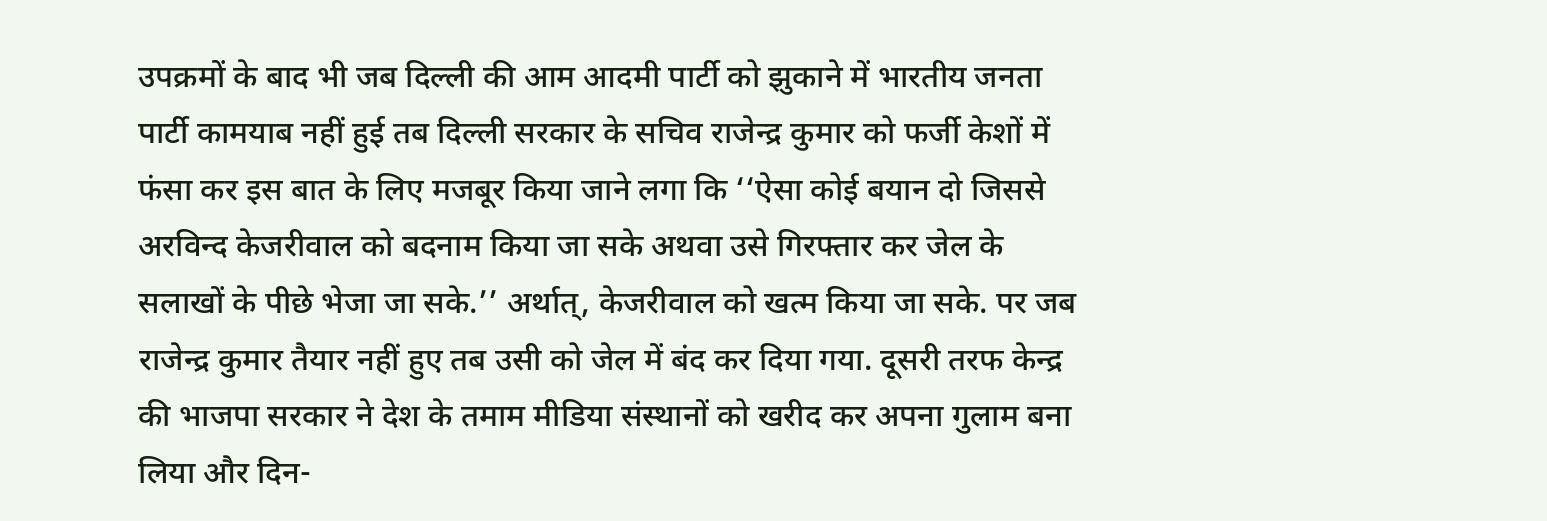उपक्रमों के बाद भी जब दिल्ली की आम आदमी पार्टी को झुकाने में भारतीय जनता पार्टी कामयाब नहीं हुई तब दिल्ली सरकार के सचिव राजेन्द्र कुमार को फर्जी केशों में फंसा कर इस बात के लिए मजबूर किया जाने लगा कि ‘‘ऐसा कोई बयान दो जिससे अरविन्द केजरीवाल को बदनाम किया जा सके अथवा उसे गिरफ्तार कर जेल के सलाखों के पीछे भेजा जा सके.’’ अर्थात्, केजरीवाल को खत्म किया जा सके. पर जब राजेन्द्र कुमार तैयार नहीं हुए तब उसी को जेल में बंद कर दिया गया. दूसरी तरफ केन्द्र की भाजपा सरकार ने देश के तमाम मीडिया संस्थानों को खरीद कर अपना गुलाम बना लिया और दिन-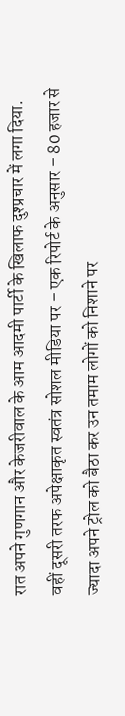रात अपने गुणगान और केजरीवाल के आम आदमी पार्टी के खिलाफ दुश्प्रचार में लगा दिया. वहीं दूसरी तरफ अपेक्षाकृत स्वतंत्र सोशल मीडिया पर – एक रिपोर्ट के अनुसार – 80 हजार से ज्यादा अपने ट्रोल को बैठा कर उन तमाम लोगों को निशाने पर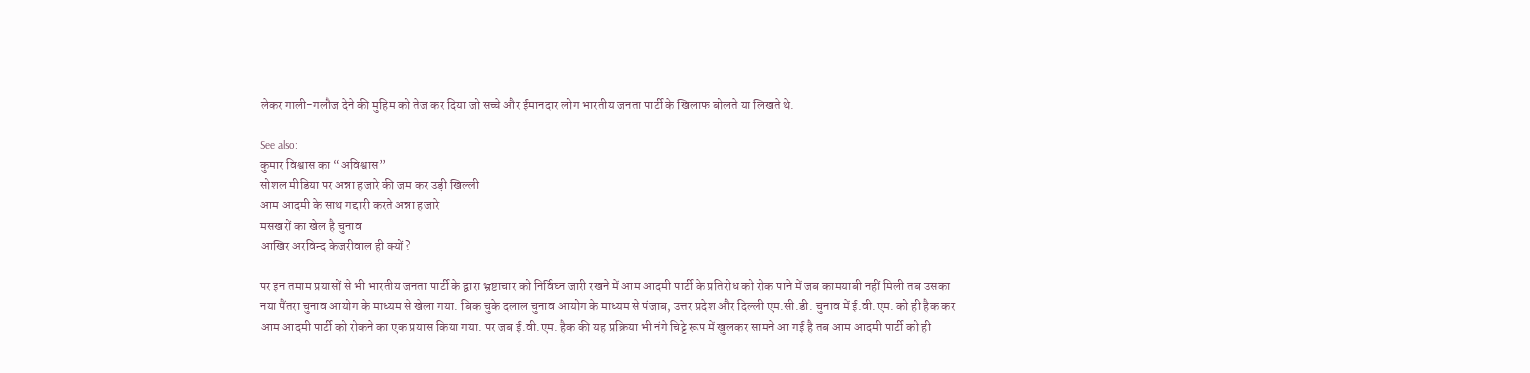लेकर गाली-गलौज देने की मुहिम को तेज कर दिया जो सच्चे और ईमानदार लोग भारतीय जनता पार्टी के खिलाफ बोलते या लिखते थे.

See also:
कुमार विश्वास का “अविश्वास”
सोशल मीडिया पर अन्ना हजारे की जम कर उड़ी खिल्ली
आम आदमी के साथ गद्दारी करते अन्ना हजारे
मसखरों का खेल है चुनाव
आखिर अरविन्द केजरीवाल ही क्यों?

पर इन तमाम प्रयासों से भी भारतीय जनता पार्टी के द्वारा भ्रष्टाचार को निर्विघ्न जारी रखने में आम आदमी पार्टी के प्रतिरोध को रोक पाने में जब कामयाबी नहीं मिली तब उसका नया पैंतरा चुनाव आयोग के माध्यम से खेला गया. बिक चुके दलाल चुनाव आयोग के माध्यम से पंजाब, उत्तर प्रदेश और दिल्ली एम.सी.डी. चुनाव में ई.वी.एम. को ही हैक कर आम आदमी पार्टी को रोकने का एक प्रयास किया गया. पर जब ई.वी.एम. हैक की यह प्रक्रिया भी नंगे चिट्टे रूप में खुलकर सामने आ गई है तब आम आदमी पार्टी को ही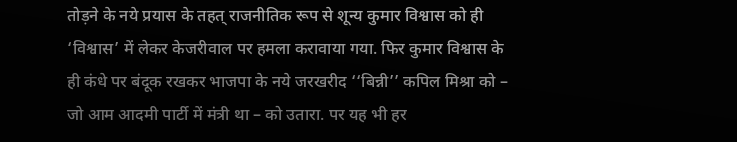तोड़ने के नये प्रयास के तहत् राजनीतिक रूप से शून्य कुमार विश्वास को ही ‘विश्वास’ में लेकर केजरीवाल पर हमला करावाया गया. फिर कुमार विश्वास के ही कंधे पर बंदूक रखकर भाजपा के नये जरखरीद ‘‘बिन्नी’’ कपिल मिश्रा को – जो आम आदमी पार्टी में मंत्री था – को उतारा. पर यह भी हर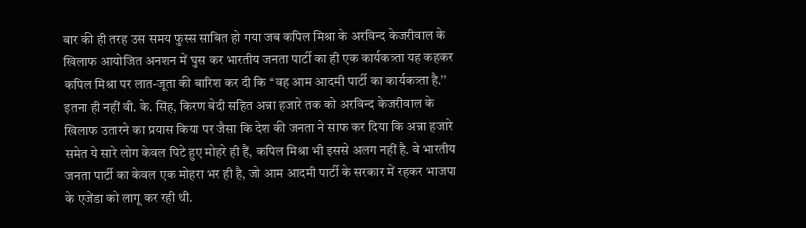बार की ही तरह उस समय फुस्स साबित हो गया जब कपिल मिश्रा के अरविन्द केजरीवाल के खिलाफ आयोजित अनशन में घुस कर भारतीय जनता पार्टी का ही एक कार्यकत्र्ता यह कहकर कपिल मिश्रा पर लात-जूता की बारिश कर दी कि ‘‘वह आम आदमी पार्टी का कार्यकत्र्ता है.’’ इतना ही नहीं वी. के. सिंह, किरण बेदी सहित अन्ना हजारे तक को अरविन्द केजरीवाल के खिलाफ उतारने का प्रयास किया पर जैसा कि देश की जनता ने साफ कर दिया कि अन्ना हजारे समेत ये सारे लोग केवल पिटे हुए मोहरे ही हैं, कपिल मिश्रा भी इससे अलग नहीं है. वे भारतीय जनता पार्टी का केवल एक मोहरा भर ही है, जो आम आदमी पार्टी के सरकार में रहकर भाजपा के एजेंडा को लागू कर रही थी.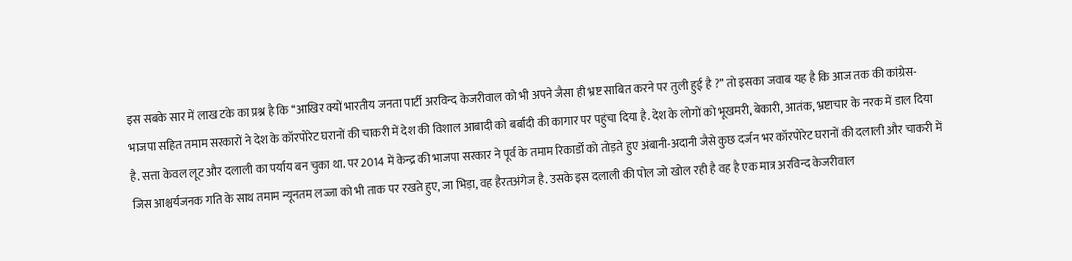इस सबके सार में लाख टके का प्रश्न है कि ‘‘आखिर क्यों भारतीय जनता पार्टी अरविन्द केजरीवाल को भी अपने जैसा ही भ्रष्ट साबित करने पर तुली हुई है ?’’ तो इसका जवाब यह है कि आज तक की कांग्रेस-भाजपा सहित तमाम सरकारों ने देश के कॉरपोरेट घरानों की चाकरी में देश की विशाल आबादी को बर्बादी की कागार पर पहुंचा दिया है. देश के लोगों को भूखमरी, बेकारी, आतंक, भ्रष्टाचार के नरक में डाल दिया है. सत्ता केवल लूट और दलाली का पर्याय बन चुका था. पर 2014 में केन्द्र की भाजपा सरकार ने पूर्व के तमाम रिकार्डों को तोड़ते हुए अंबानी-अदानी जैसे कुछ दर्जन भर कॉरपोरेट घरानों की दलाली और चाकरी में जिस आश्चर्यजनक गति के साथ तमाम न्यूनतम लज्जा को भी ताक पर रखते हुए, जा भिड़ा, वह हैरतअंगेज है. उसके इस दलाली की पोल जो खोल रही है वह है एक मात्र अरविन्द केजरीवाल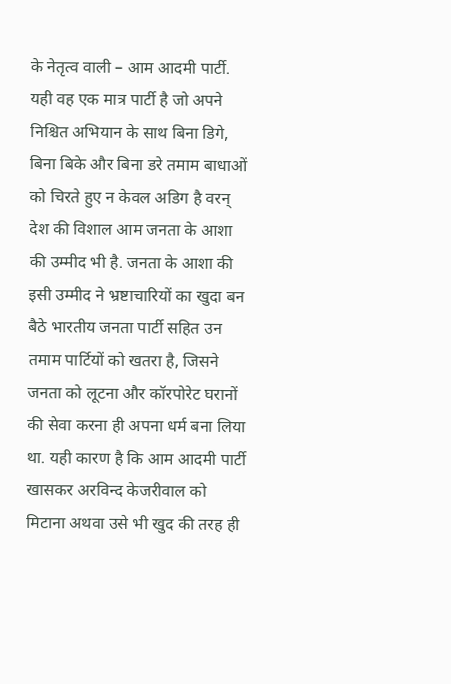के नेतृत्व वाली – आम आदमी पार्टी. यही वह एक मात्र पार्टी है जो अपने निश्चित अभियान के साथ बिना डिगे, बिना बिके और बिना डरे तमाम बाधाओं को चिरते हुए न केवल अडिग है वरन् देश की विशाल आम जनता के आशा की उम्मीद भी है. जनता के आशा की इसी उम्मीद ने भ्रष्टाचारियों का खुदा बन बैठे भारतीय जनता पार्टी सहित उन तमाम पार्टियों को खतरा है, जिसने जनता को लूटना और कॉरपोरेट घरानों की सेवा करना ही अपना धर्म बना लिया था. यही कारण है कि आम आदमी पार्टी खासकर अरविन्द केजरीवाल को मिटाना अथवा उसे भी खुद की तरह ही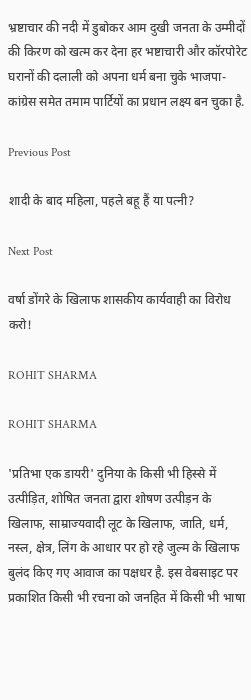भ्रष्टाचार की नदी में डुबोकर आम दुखी जनता के उम्मीदों की किरण को खत्म कर देना हर भष्टाचारी और कॉरपोरेट घरानों की दलाली को अपना धर्म बना चुके भाजपा-कांग्रेस समेत तमाम पार्टियों का प्रधान लक्ष्य बन चुका है.

Previous Post

शादी के बाद महिला, पहले बहू हैं या पत्नी?

Next Post

वर्षा डोंगरे के खिलाफ शासकीय कार्यवाही का विरोध करो!

ROHIT SHARMA

ROHIT SHARMA

'प्रतिभा एक डायरी' दुनिया के किसी भी हिस्से में उत्पीड़ित, शोषित जनता द्वारा शोषण उत्पीड़न के खिलाफ, साम्राज्यवादी लूट के खिलाफ, जाति, धर्म, नस्ल, क्षेत्र, लिंग के आधार पर हो रहे जुल्म के खिलाफ बुलंद किए गए आवाज का पक्षधर है. इस वेबसाइट पर प्रकाशित किसी भी रचना को जनहित में किसी भी भाषा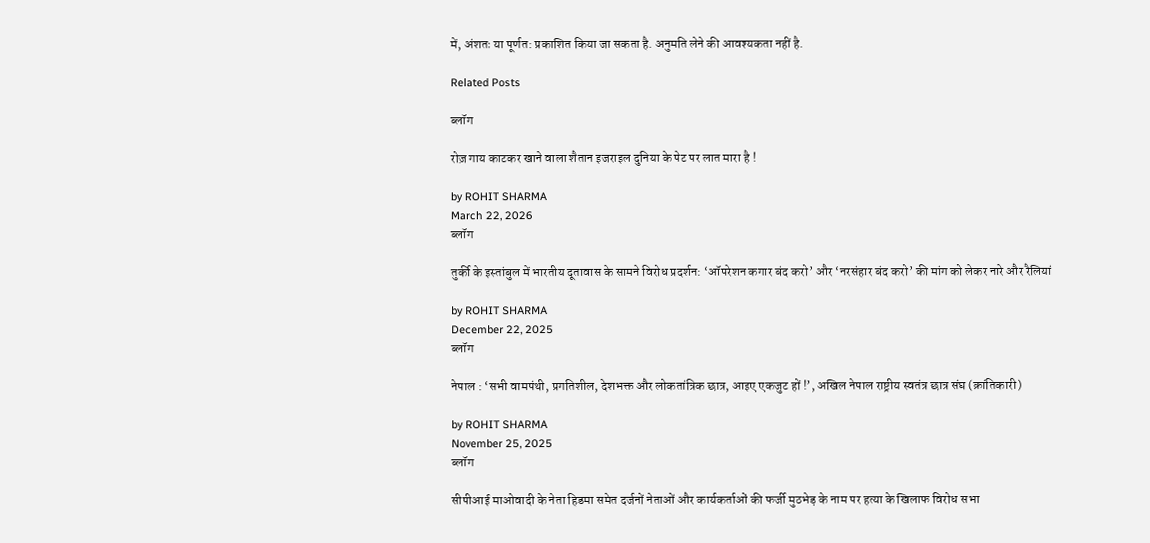में, अंशतः या पूर्णत: प्रकाशित किया जा सकता है. अनुमति लेने की आवश्यकता नहीं है.

Related Posts

ब्लॉग

रोज़ गाय काटकर खाने वाला शैतान इजराइल दुनिया के पेट पर लात मारा है !

by ROHIT SHARMA
March 22, 2026
ब्लॉग

तुर्की के इस्तांबुल में भारतीय दूतावास के सामने विरोध प्रदर्शन: ‘ऑपरेशन कगार बंद करो’ और ‘नरसंहार बंद करो’ की मांग को लेकर नारे और रैलियां

by ROHIT SHARMA
December 22, 2025
ब्लॉग

नेपाल : ‘सभी वामपंथी, प्रगतिशील, देशभक्त और लोकतांत्रिक छात्र, आइए एकजुट हों !’, अखिल नेपाल राष्ट्रीय स्वतंत्र छात्र संघ (क्रांतिकारी)

by ROHIT SHARMA
November 25, 2025
ब्लॉग

सीपीआई माओवादी के नेता हिडमा समेत दर्जनों नेताओं और कार्यकर्ताओं की फर्जी मुठभेड़ के नाम पर हत्या के खिलाफ विरोध सभा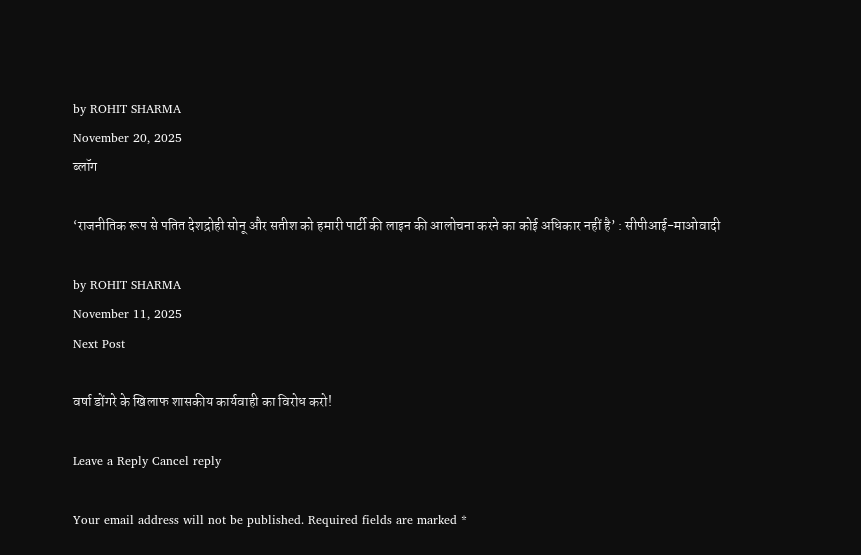by ROHIT SHARMA
November 20, 2025
ब्लॉग

‘राजनीतिक रूप से पतित देशद्रोही सोनू और सतीश को हमारी पार्टी की लाइन की आलोचना करने का कोई अधिकार नहीं है’ : सीपीआई-माओवादी

by ROHIT SHARMA
November 11, 2025
Next Post

वर्षा डोंगरे के खिलाफ शासकीय कार्यवाही का विरोध करो!

Leave a Reply Cancel reply

Your email address will not be published. Required fields are marked *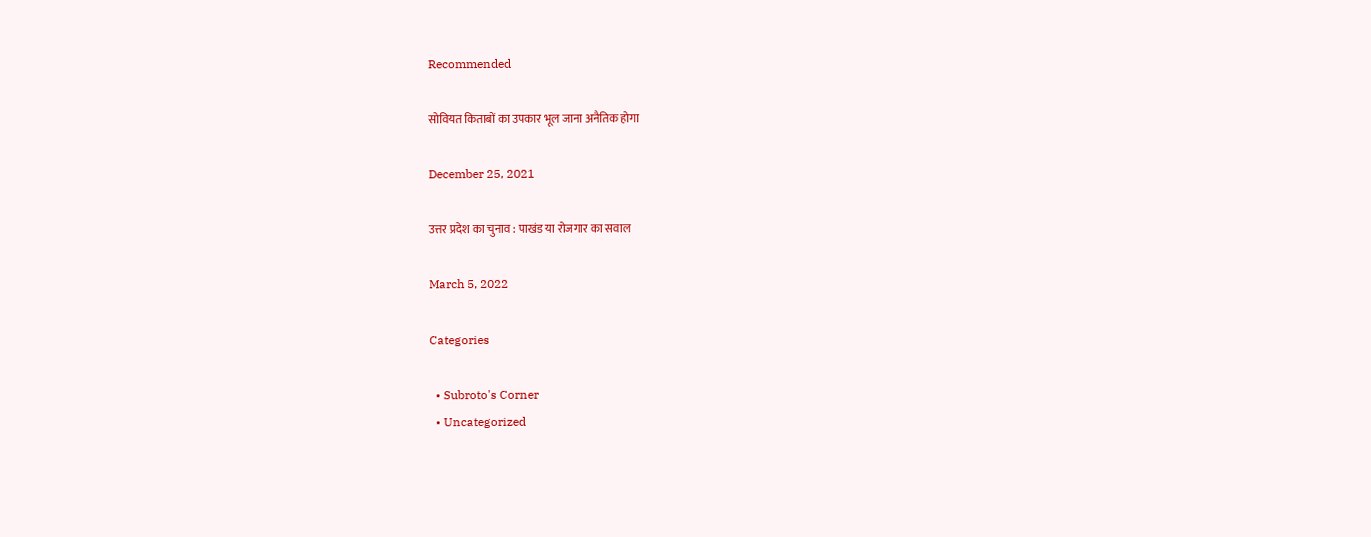Recommended

सोवियत किताबों का उपकार भूल जाना अनैतिक होगा

December 25, 2021

उत्तर प्रदेश का चुनाव : पाखंड या रोजगार का सवाल

March 5, 2022

Categories

  • Subroto's Corner
  • Uncategorized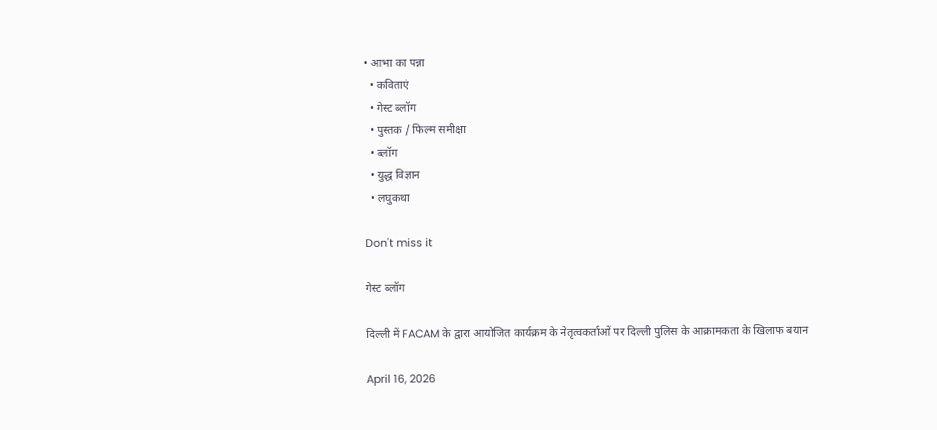• आभा का पन्ना
  • कविताएं
  • गेस्ट ब्लॉग
  • पुस्तक / फिल्म समीक्षा
  • ब्लॉग
  • युद्ध विज्ञान
  • लघुकथा

Don't miss it

गेस्ट ब्लॉग

दिल्ली में FACAM के द्वारा आयोजित कार्यक्रम के नेतृत्वकर्ताओं पर दिल्ली पुलिस के आक्रामकता के खिलाफ बयान

April 16, 2026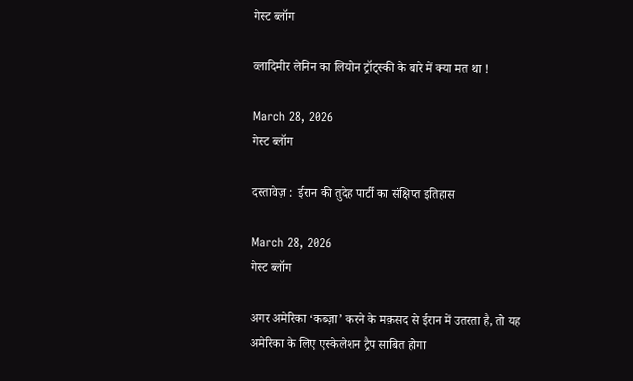गेस्ट ब्लॉग

व्लादिमीर लेनिन का लियोन ट्रॉट्स्की के बारे में क्या मत था !

March 28, 2026
गेस्ट ब्लॉग

दस्तावेज़ :  ईरान की तुदेह पार्टी का संक्षिप्त इतिहास

March 28, 2026
गेस्ट ब्लॉग

अगर अमेरिका ‘कब्ज़ा’ करने के मक़सद से ईरान में उतरता है, तो यह अमेरिका के लिए एस्केलेशन ट्रैप साबित होगा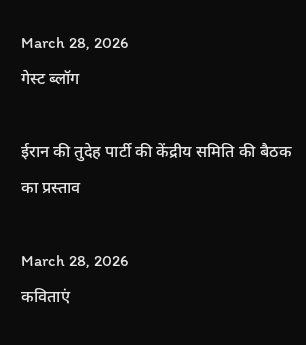March 28, 2026
गेस्ट ब्लॉग

ईरान की तुदेह पार्टी की केंद्रीय समिति की बैठक का प्रस्ताव

March 28, 2026
कविताएं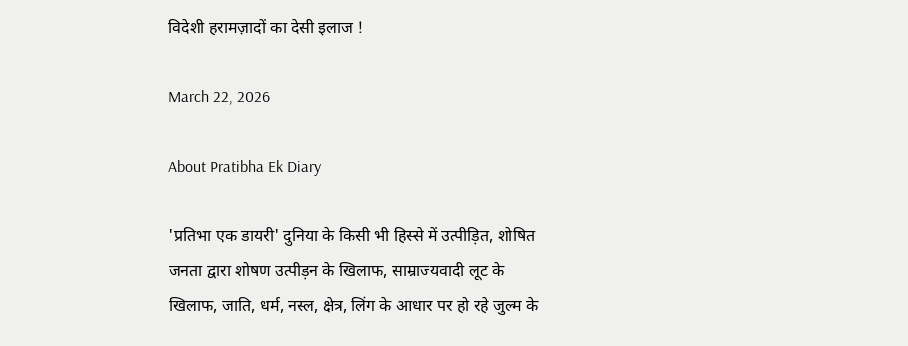विदेशी हरामज़ादों का देसी इलाज !

March 22, 2026

About Pratibha Ek Diary

'प्रतिभा एक डायरी' दुनिया के किसी भी हिस्से में उत्पीड़ित, शोषित जनता द्वारा शोषण उत्पीड़न के खिलाफ, साम्राज्यवादी लूट के खिलाफ, जाति, धर्म, नस्ल, क्षेत्र, लिंग के आधार पर हो रहे जुल्म के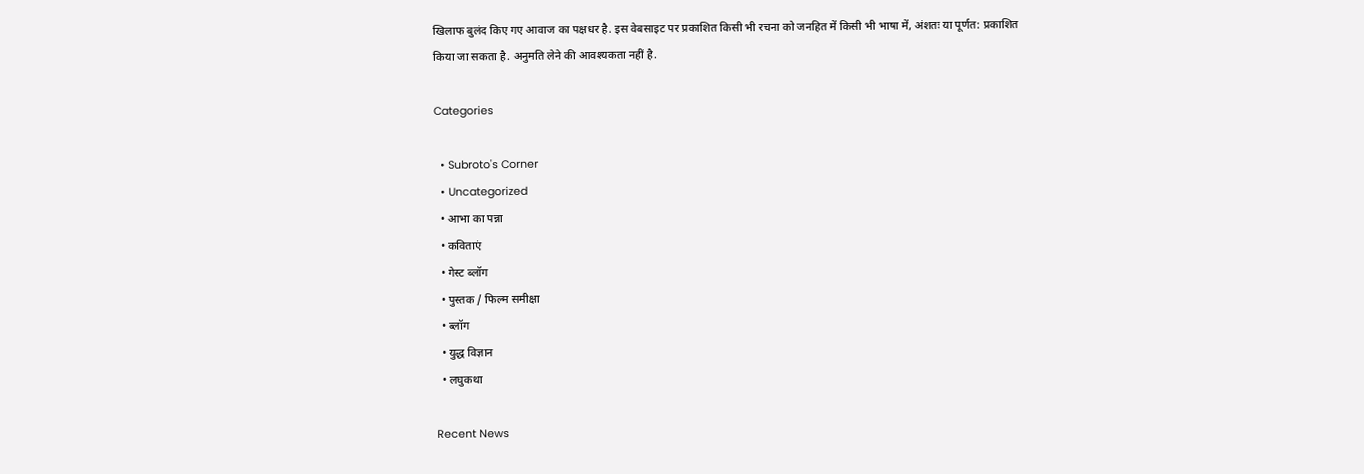खिलाफ बुलंद किए गए आवाज का पक्षधर है. इस वेबसाइट पर प्रकाशित किसी भी रचना को जनहित में किसी भी भाषा में, अंशतः या पूर्णत: प्रकाशित किया जा सकता है. अनुमति लेने की आवश्यकता नहीं है.

Categories

  • Subroto's Corner
  • Uncategorized
  • आभा का पन्ना
  • कविताएं
  • गेस्ट ब्लॉग
  • पुस्तक / फिल्म समीक्षा
  • ब्लॉग
  • युद्ध विज्ञान
  • लघुकथा

Recent News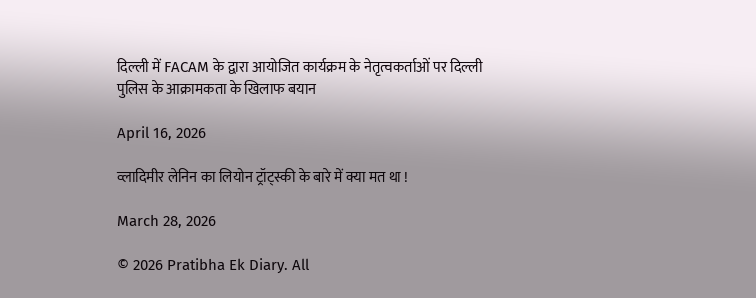दिल्ली में FACAM के द्वारा आयोजित कार्यक्रम के नेतृत्वकर्ताओं पर दिल्ली पुलिस के आक्रामकता के खिलाफ बयान

April 16, 2026

व्लादिमीर लेनिन का लियोन ट्रॉट्स्की के बारे में क्या मत था !

March 28, 2026

© 2026 Pratibha Ek Diary. All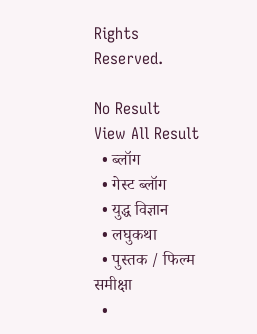Rights Reserved.

No Result
View All Result
  • ब्लॉग
  • गेस्ट ब्लॉग
  • युद्ध विज्ञान
  • लघुकथा
  • पुस्तक / फिल्म समीक्षा
  •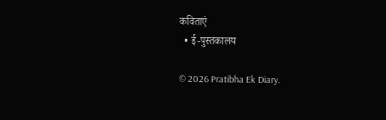कविताएं
  • ई-पुस्तकालय

© 2026 Pratibha Ek Diary.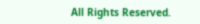All Rights Reserved.